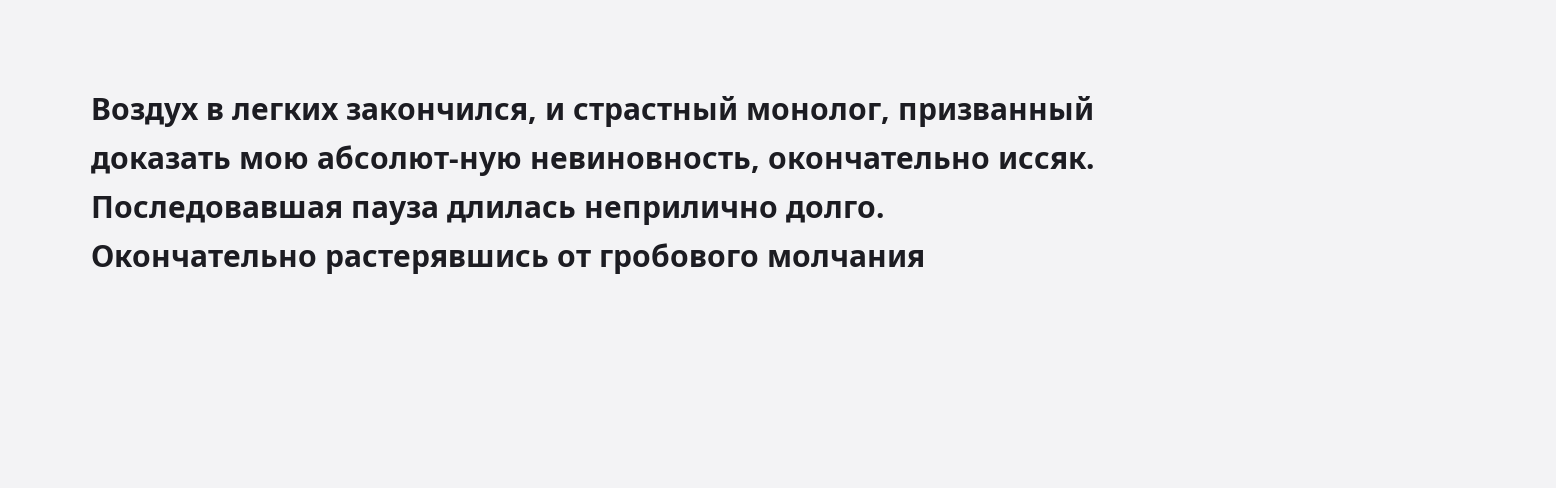Воздух в легких закончился, и страстный монолог, призванный доказать мою абсолют-ную невиновность, окончательно иссяк. Последовавшая пауза длилась неприлично долго. Окончательно растерявшись от гробового молчания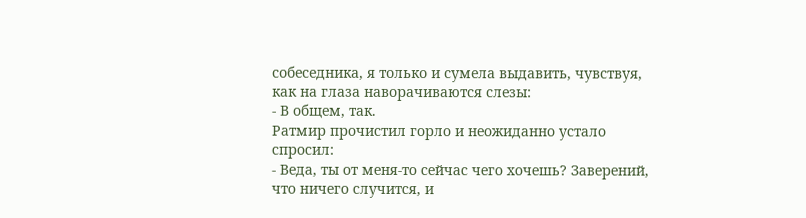собеседника, я только и сумела выдавить, чувствуя, как на глаза наворачиваются слезы:
- В общем, так.
Ратмир прочистил горло и неожиданно устало спросил:
- Веда, ты от меня-то сейчас чего хочешь? Заверений, что ничего случится, и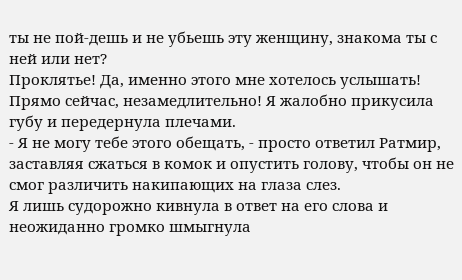ты не пой-дешь и не убьешь эту женщину, знакома ты с ней или нет?
Проклятье! Да, именно этого мне хотелось услышать! Прямо сейчас, незамедлительно! Я жалобно прикусила губу и передернула плечами.
- Я не могу тебе этого обещать, - просто ответил Ратмир, заставляя сжаться в комок и опустить голову, чтобы он не смог различить накипающих на глаза слез.
Я лишь судорожно кивнула в ответ на его слова и неожиданно громко шмыгнула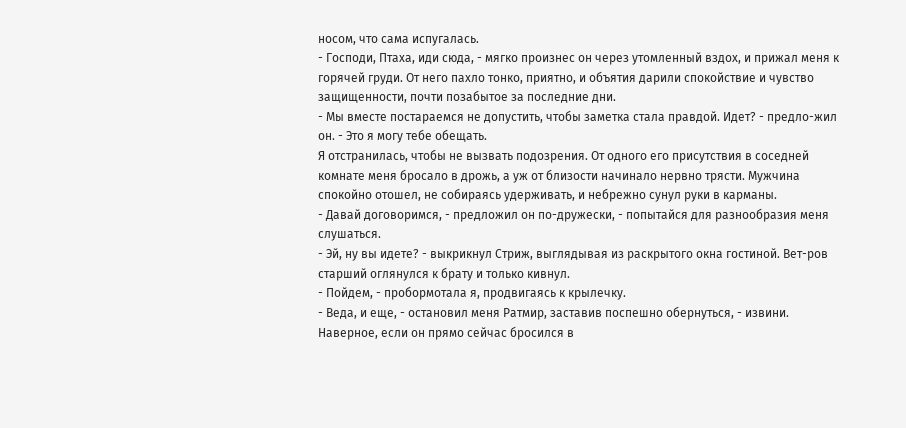носом, что сама испугалась.
- Господи, Птаха, иди сюда, - мягко произнес он через утомленный вздох, и прижал меня к горячей груди. От него пахло тонко, приятно, и объятия дарили спокойствие и чувство защищенности, почти позабытое за последние дни.
- Мы вместе постараемся не допустить, чтобы заметка стала правдой. Идет? - предло-жил он. - Это я могу тебе обещать.
Я отстранилась, чтобы не вызвать подозрения. От одного его присутствия в соседней комнате меня бросало в дрожь, а уж от близости начинало нервно трясти. Мужчина спокойно отошел, не собираясь удерживать, и небрежно сунул руки в карманы.
- Давай договоримся, - предложил он по-дружески, - попытайся для разнообразия меня слушаться.
- Эй, ну вы идете? - выкрикнул Стриж, выглядывая из раскрытого окна гостиной. Вет-ров старший оглянулся к брату и только кивнул.
- Пойдем, - пробормотала я, продвигаясь к крылечку.
- Веда, и еще, - остановил меня Ратмир, заставив поспешно обернуться, - извини.
Наверное, если он прямо сейчас бросился в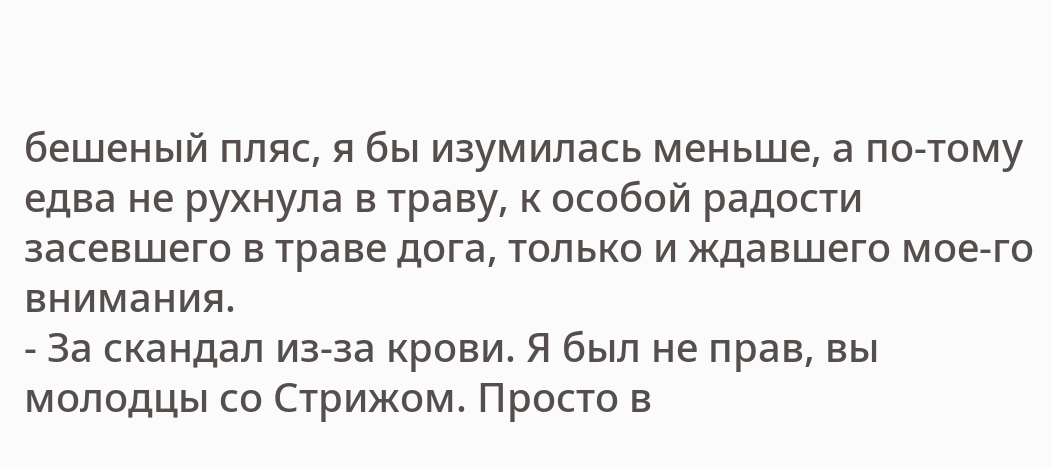бешеный пляс, я бы изумилась меньше, а по-тому едва не рухнула в траву, к особой радости засевшего в траве дога, только и ждавшего мое-го внимания.
- За скандал из-за крови. Я был не прав, вы молодцы со Стрижом. Просто в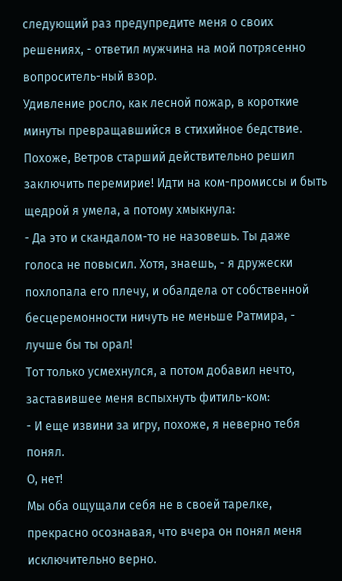следующий раз предупредите меня о своих решениях, - ответил мужчина на мой потрясенно вопроситель-ный взор.
Удивление росло, как лесной пожар, в короткие минуты превращавшийся в стихийное бедствие. Похоже, Ветров старший действительно решил заключить перемирие! Идти на ком-промиссы и быть щедрой я умела, а потому хмыкнула:
- Да это и скандалом-то не назовешь. Ты даже голоса не повысил. Хотя, знаешь, - я дружески похлопала его плечу, и обалдела от собственной бесцеремонности ничуть не меньше Ратмира, - лучше бы ты орал!
Тот только усмехнулся, а потом добавил нечто, заставившее меня вспыхнуть фитиль-ком:
- И еще извини за игру, похоже, я неверно тебя понял.
О, нет!
Мы оба ощущали себя не в своей тарелке, прекрасно осознавая, что вчера он понял меня исключительно верно.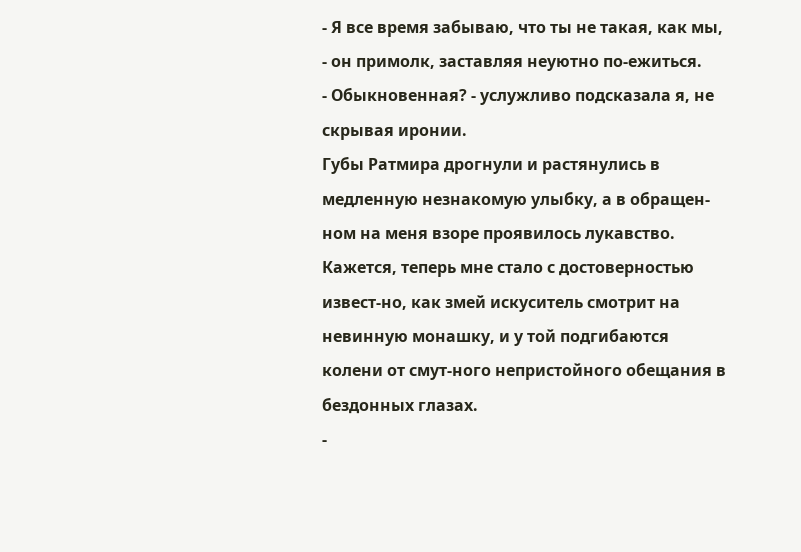- Я все время забываю, что ты не такая, как мы, - он примолк, заставляя неуютно по-ежиться.
- Обыкновенная? - услужливо подсказала я, не скрывая иронии.
Губы Ратмира дрогнули и растянулись в медленную незнакомую улыбку, а в обращен-ном на меня взоре проявилось лукавство. Кажется, теперь мне стало с достоверностью извест-но, как змей искуситель смотрит на невинную монашку, и у той подгибаются колени от смут-ного непристойного обещания в бездонных глазах.
-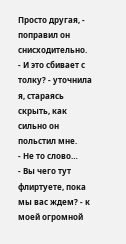Просто другая, - поправил он снисходительно.
- И это сбивает с толку? - уточнила я, стараясь скрыть, как сильно он польстил мне.
- Не то слово…
- Вы чего тут флиртуете, пока мы вас ждем? - к моей огромной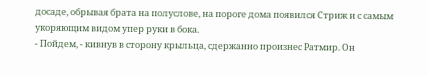досаде, обрывая брата на полуслове, на пороге дома появился Стриж и с самым укоряющим видом упер руки в бока.
- Пойдем, - кивнув в сторону крыльца, сдержанно произнес Ратмир. Он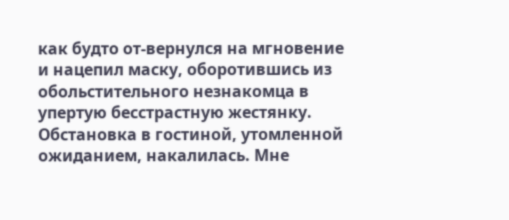как будто от-вернулся на мгновение и нацепил маску, оборотившись из обольстительного незнакомца в упертую бесстрастную жестянку.
Обстановка в гостиной, утомленной ожиданием, накалилась. Мне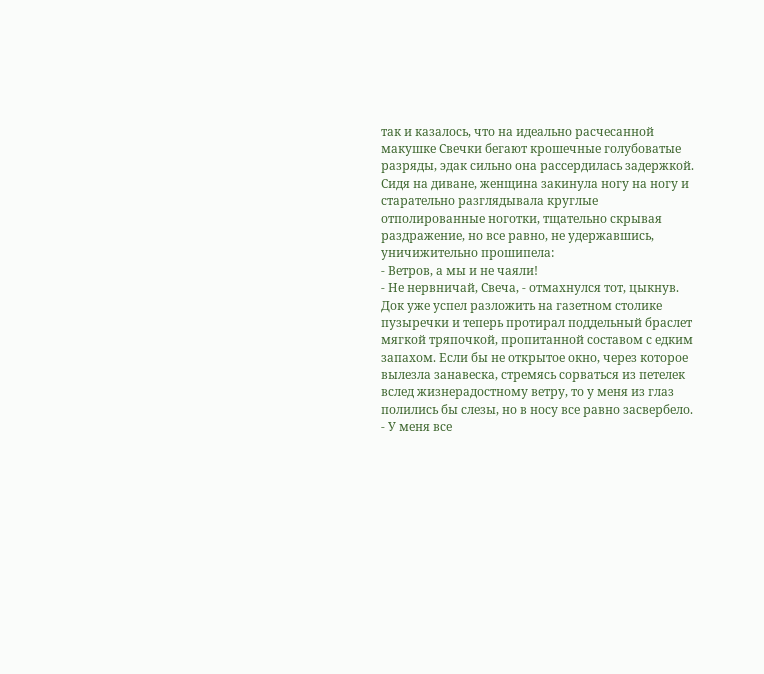так и казалось, что на идеально расчесанной макушке Свечки бегают крошечные голубоватые разряды, эдак сильно она рассердилась задержкой. Сидя на диване, женщина закинула ногу на ногу и старательно разглядывала круглые отполированные ноготки, тщательно скрывая раздражение, но все равно, не удержавшись, уничижительно прошипела:
- Ветров, а мы и не чаяли!
- Не нервничай, Свеча, - отмахнулся тот, цыкнув.
Док уже успел разложить на газетном столике пузыречки и теперь протирал поддельный браслет мягкой тряпочкой, пропитанной составом с едким запахом. Если бы не открытое окно, через которое вылезла занавеска, стремясь сорваться из петелек вслед жизнерадостному ветру, то у меня из глаз полились бы слезы, но в носу все равно засвербело.
- У меня все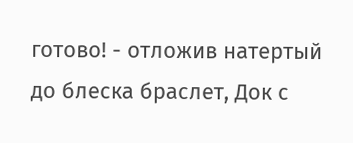готово! - отложив натертый до блеска браслет, Док с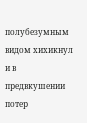полубезумным видом хихикнул и в предвкушении потер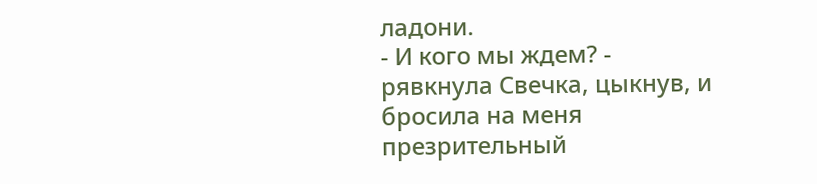ладони.
- И кого мы ждем? - рявкнула Свечка, цыкнув, и бросила на меня презрительный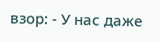взор: - У нас даже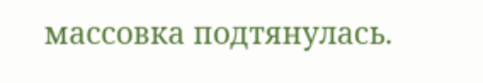массовка подтянулась.